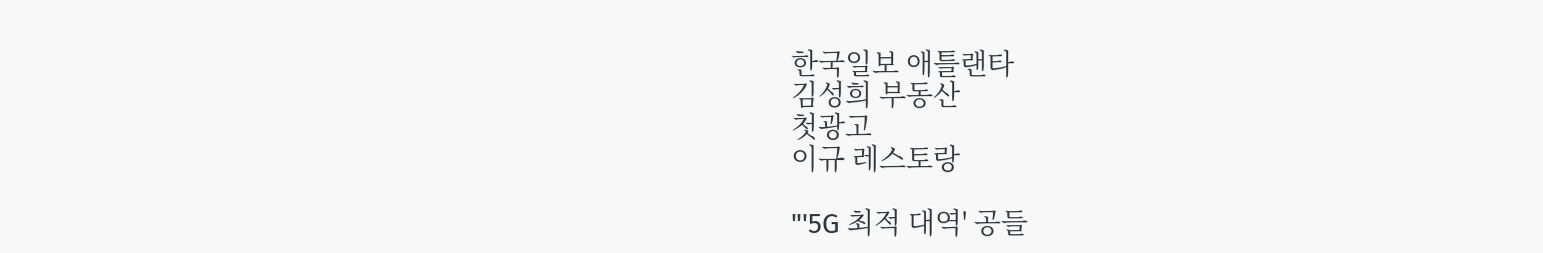한국일보 애틀랜타
김성희 부동산
첫광고
이규 레스토랑

"'5G 최적 대역' 공들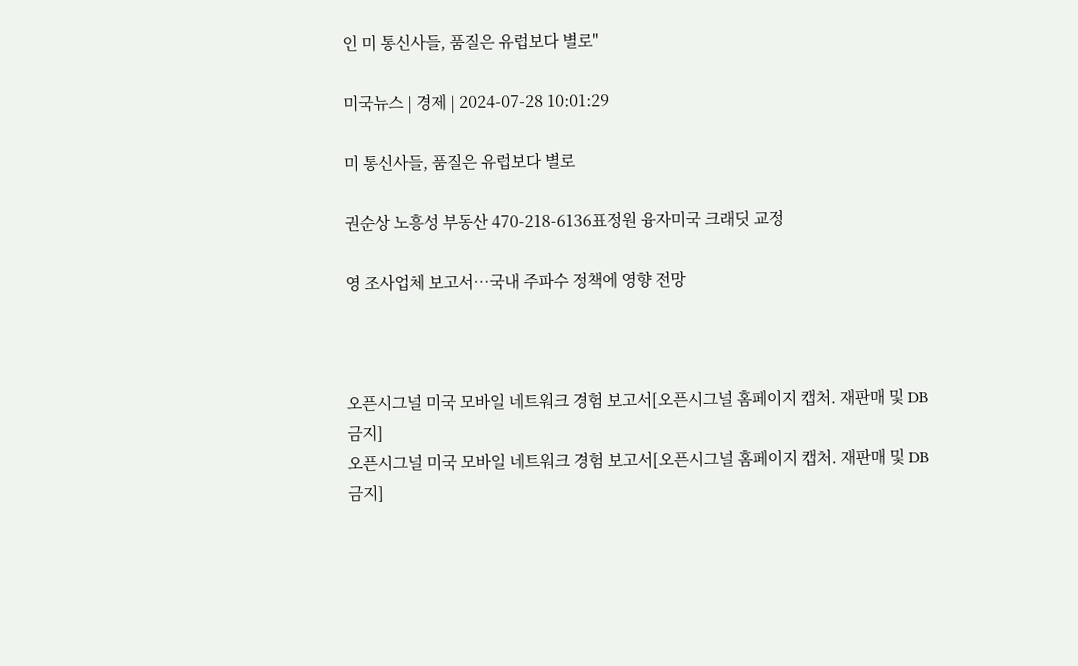인 미 통신사들, 품질은 유럽보다 별로"

미국뉴스 | 경제 | 2024-07-28 10:01:29

미 통신사들, 품질은 유럽보다 별로

권순상 노흥성 부동산 470-218-6136표정원 융자미국 크래딧 교정

영 조사업체 보고서…국내 주파수 정책에 영향 전망



오픈시그널 미국 모바일 네트워크 경험 보고서[오픈시그널 홈페이지 캡처. 재판매 및 DB 금지]
오픈시그널 미국 모바일 네트워크 경험 보고서[오픈시그널 홈페이지 캡처. 재판매 및 DB 금지]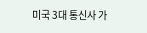미국 3대 통신사 가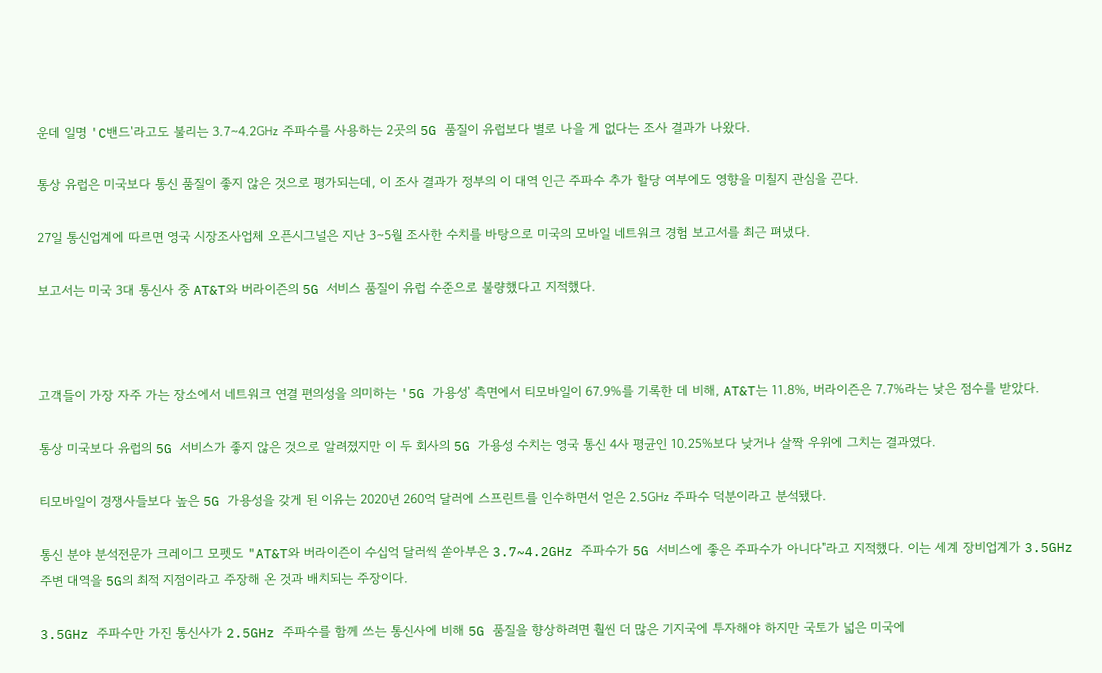운데 일명 'C밴드'라고도 불리는 3.7∼4.2㎓ 주파수를 사용하는 2곳의 5G 품질이 유럽보다 별로 나을 게 없다는 조사 결과가 나왔다.

통상 유럽은 미국보다 통신 품질이 좋지 않은 것으로 평가되는데, 이 조사 결과가 정부의 이 대역 인근 주파수 추가 할당 여부에도 영향을 미칠지 관심을 끈다.

27일 통신업계에 따르면 영국 시장조사업체 오픈시그널은 지난 3∼5월 조사한 수치를 바탕으로 미국의 모바일 네트워크 경험 보고서를 최근 펴냈다.

보고서는 미국 3대 통신사 중 AT&T와 버라이즌의 5G 서비스 품질이 유럽 수준으로 불량했다고 지적했다.



고객들이 가장 자주 가는 장소에서 네트워크 연결 편의성을 의미하는 '5G 가용성' 측면에서 티모바일이 67.9%를 기록한 데 비해, AT&T는 11.8%, 버라이즌은 7.7%라는 낮은 점수를 받았다.

통상 미국보다 유럽의 5G 서비스가 좋지 않은 것으로 알려졌지만 이 두 회사의 5G 가용성 수치는 영국 통신 4사 평균인 10.25%보다 낮거나 살짝 우위에 그치는 결과였다.

티모바일이 경쟁사들보다 높은 5G 가용성을 갖게 된 이유는 2020년 260억 달러에 스프린트를 인수하면서 얻은 2.5㎓ 주파수 덕분이라고 분석됐다.

통신 분야 분석전문가 크레이그 모펫도 "AT&T와 버라이즌이 수십억 달러씩 쏟아부은 3.7~4.2GHz 주파수가 5G 서비스에 좋은 주파수가 아니다"라고 지적했다. 이는 세계 장비업계가 3.5GHz 주변 대역을 5G의 최적 지점이라고 주장해 온 것과 배치되는 주장이다.

3.5GHz 주파수만 가진 통신사가 2.5GHz 주파수를 함께 쓰는 통신사에 비해 5G 품질을 향상하려면 훨씬 더 많은 기지국에 투자해야 하지만 국토가 넓은 미국에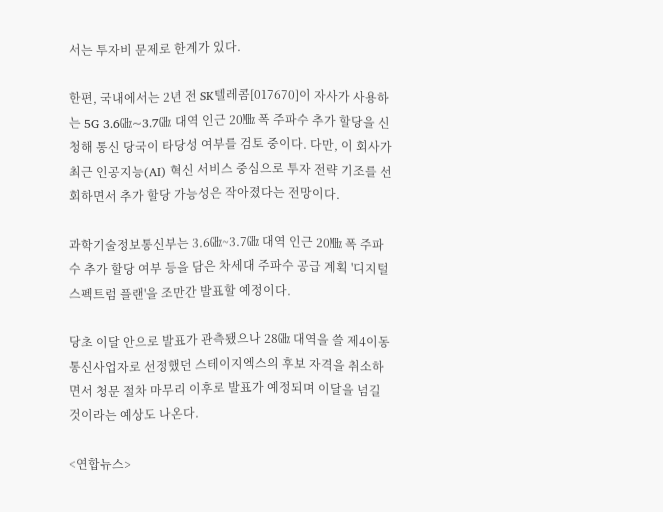서는 투자비 문제로 한계가 있다.

한편, 국내에서는 2년 전 SK텔레콤[017670]이 자사가 사용하는 5G 3.6㎓~3.7㎓ 대역 인근 20㎒ 폭 주파수 추가 할당을 신청해 통신 당국이 타당성 여부를 검토 중이다. 다만, 이 회사가 최근 인공지능(AI) 혁신 서비스 중심으로 투자 전략 기조를 선회하면서 추가 할당 가능성은 작아졌다는 전망이다.

과학기술정보통신부는 3.6㎓~3.7㎓ 대역 인근 20㎒ 폭 주파수 추가 할당 여부 등을 담은 차세대 주파수 공급 계획 '디지털 스펙트럼 플랜'을 조만간 발표할 예정이다.

당초 이달 안으로 발표가 관측됐으나 28㎓ 대역을 쓸 제4이동통신사업자로 선정했던 스테이지엑스의 후보 자격을 취소하면서 청문 절차 마무리 이후로 발표가 예정되며 이달을 넘길 것이라는 예상도 나온다.

<연합뉴스>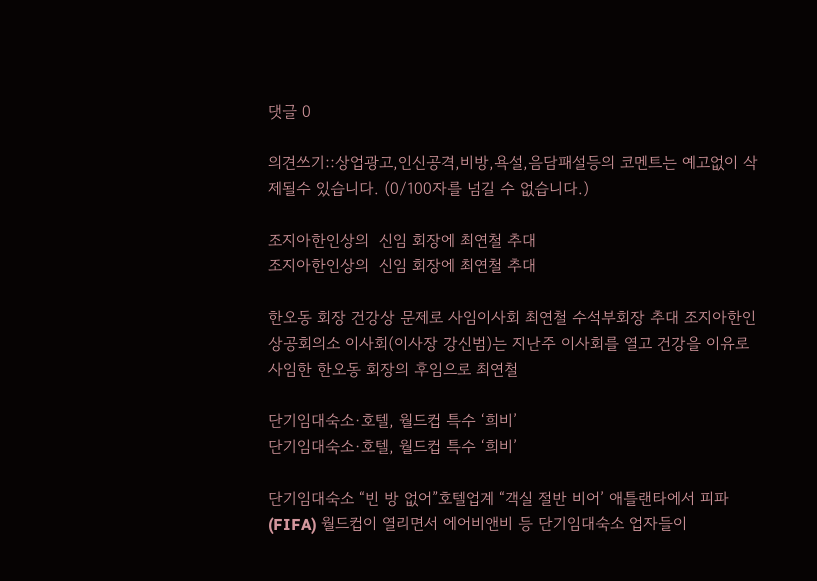댓글 0

의견쓰기::상업광고,인신공격,비방,욕설,음담패설등의 코멘트는 예고없이 삭제될수 있습니다. (0/100자를 넘길 수 없습니다.)

조지아한인상의  신임 회장에 최연철 추대
조지아한인상의  신임 회장에 최연철 추대

한오동 회장 건강상 문제로 사임이사회 최연철 수석부회장 추대 조지아한인상공회의소 이사회(이사장 강신범)는 지난주 이사회를 열고 건강을 이유로 사임한 한오동 회장의 후임으로 최연철

단기임대숙소∙호텔, 월드컵 특수 ‘희비’
단기임대숙소∙호텔, 월드컵 특수 ‘희비’

단기임대숙소 “빈 방 없어”호텔업계 “객실 절반 비어’ 애틀랜타에서 피파(FIFA) 월드컵이 열리면서 에어비앤비 등 단기임대숙소 업자들이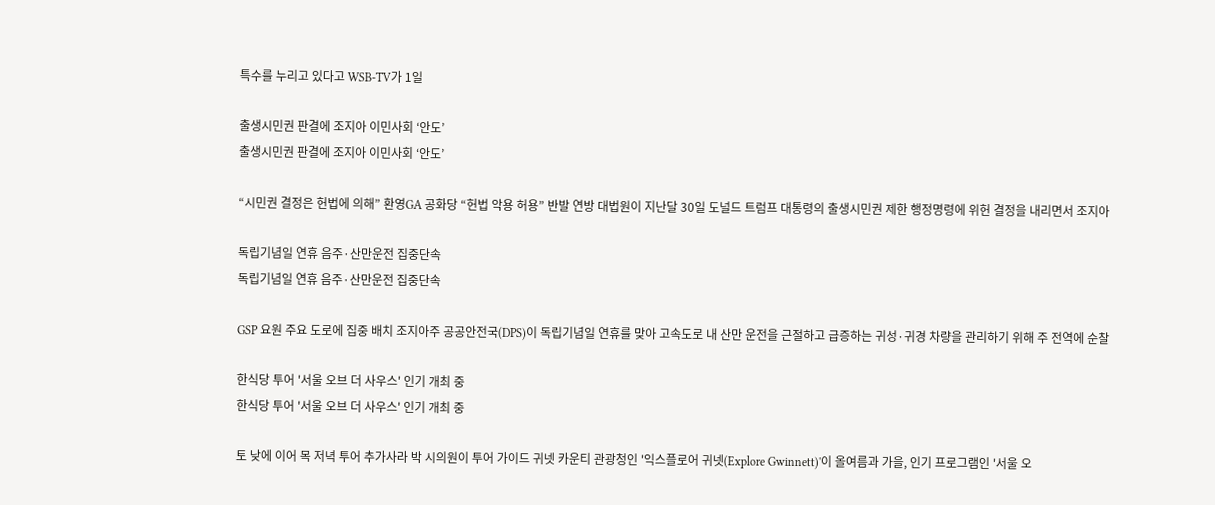특수를 누리고 있다고 WSB-TV가 1일

출생시민권 판결에 조지아 이민사회 ‘안도’
출생시민권 판결에 조지아 이민사회 ‘안도’

“시민권 결정은 헌법에 의해” 환영GA 공화당 “헌법 악용 허용” 반발 연방 대법원이 지난달 30일 도널드 트럼프 대통령의 출생시민권 제한 행정명령에 위헌 결정을 내리면서 조지아

독립기념일 연휴 음주·산만운전 집중단속
독립기념일 연휴 음주·산만운전 집중단속

GSP 요원 주요 도로에 집중 배치 조지아주 공공안전국(DPS)이 독립기념일 연휴를 맞아 고속도로 내 산만 운전을 근절하고 급증하는 귀성·귀경 차량을 관리하기 위해 주 전역에 순찰

한식당 투어 '서울 오브 더 사우스' 인기 개최 중
한식당 투어 '서울 오브 더 사우스' 인기 개최 중

토 낮에 이어 목 저녁 투어 추가사라 박 시의원이 투어 가이드 귀넷 카운티 관광청인 '익스플로어 귀넷(Explore Gwinnett)'이 올여름과 가을, 인기 프로그램인 '서울 오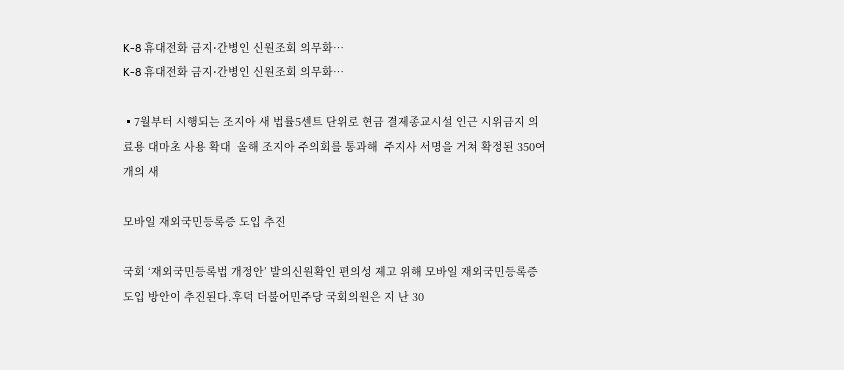K-8 휴대전화 금지∙간병인 신원조회 의무화…
K-8 휴대전화 금지∙간병인 신원조회 의무화…

▪7월부터 시행되는 조지아 새 법률5센트 단위로 현금 결제종교시설 인근 시위금지 의료용 대마초 사용 확대  올해 조지아 주의회를 통과해  주지사 서명을 거쳐 확정된 350여개의 새

모바일 재외국민등록증 도입 추진

국회 ‘재외국민등록법 개정안’ 발의신원확인 편의성 제고 위해 모바일 재외국민등록증 도입 방안이 추진된다.후덕 더불어민주당 국회의원은 지 난 30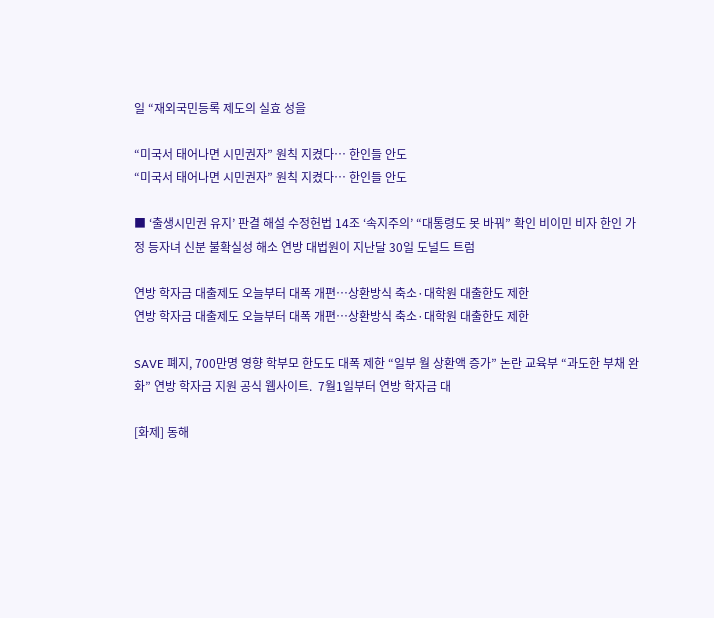일 “재외국민등록 제도의 실효 성을

“미국서 태어나면 시민권자” 원칙 지켰다… 한인들 안도
“미국서 태어나면 시민권자” 원칙 지켰다… 한인들 안도

■ ‘출생시민권 유지’ 판결 해설 수정헌법 14조 ‘속지주의’ “대통령도 못 바꿔” 확인 비이민 비자 한인 가정 등자녀 신분 불확실성 해소 연방 대법원이 지난달 30일 도널드 트럼

연방 학자금 대출제도 오늘부터 대폭 개편…상환방식 축소·대학원 대출한도 제한
연방 학자금 대출제도 오늘부터 대폭 개편…상환방식 축소·대학원 대출한도 제한

SAVE 폐지, 700만명 영향 학부모 한도도 대폭 제한 “일부 월 상환액 증가” 논란 교육부 “과도한 부채 완화” 연방 학자금 지원 공식 웹사이트.  7월1일부터 연방 학자금 대

[화제] 동해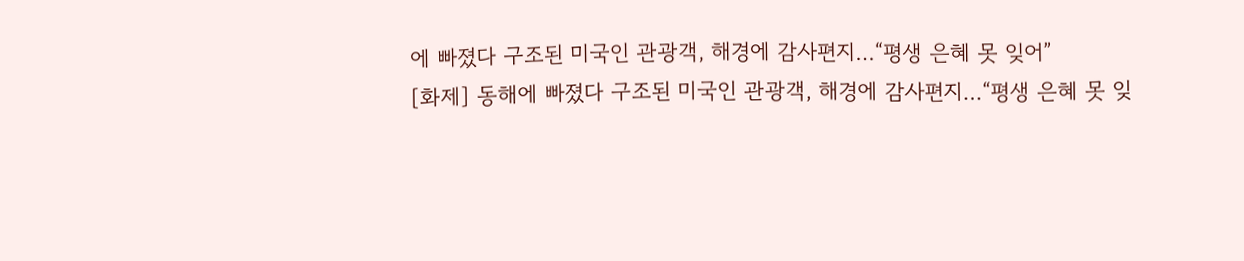에 빠졌다 구조된 미국인 관광객, 해경에 감사편지…“평생 은혜 못 잊어”
[화제] 동해에 빠졌다 구조된 미국인 관광객, 해경에 감사편지…“평생 은혜 못 잊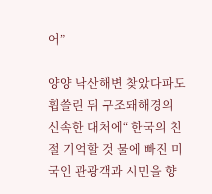어”

양양 낙산해변 찾았다파도 휩쓸린 뒤 구조돼해경의 신속한 대처에“ 한국의 친절 기억할 것 물에 빠진 미국인 관광객과 시민을 향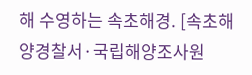해 수영하는 속초해경. [속초해양경찰서·국립해양조사원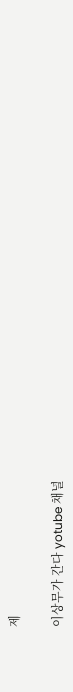제

이상무가 간다 yotube 채널